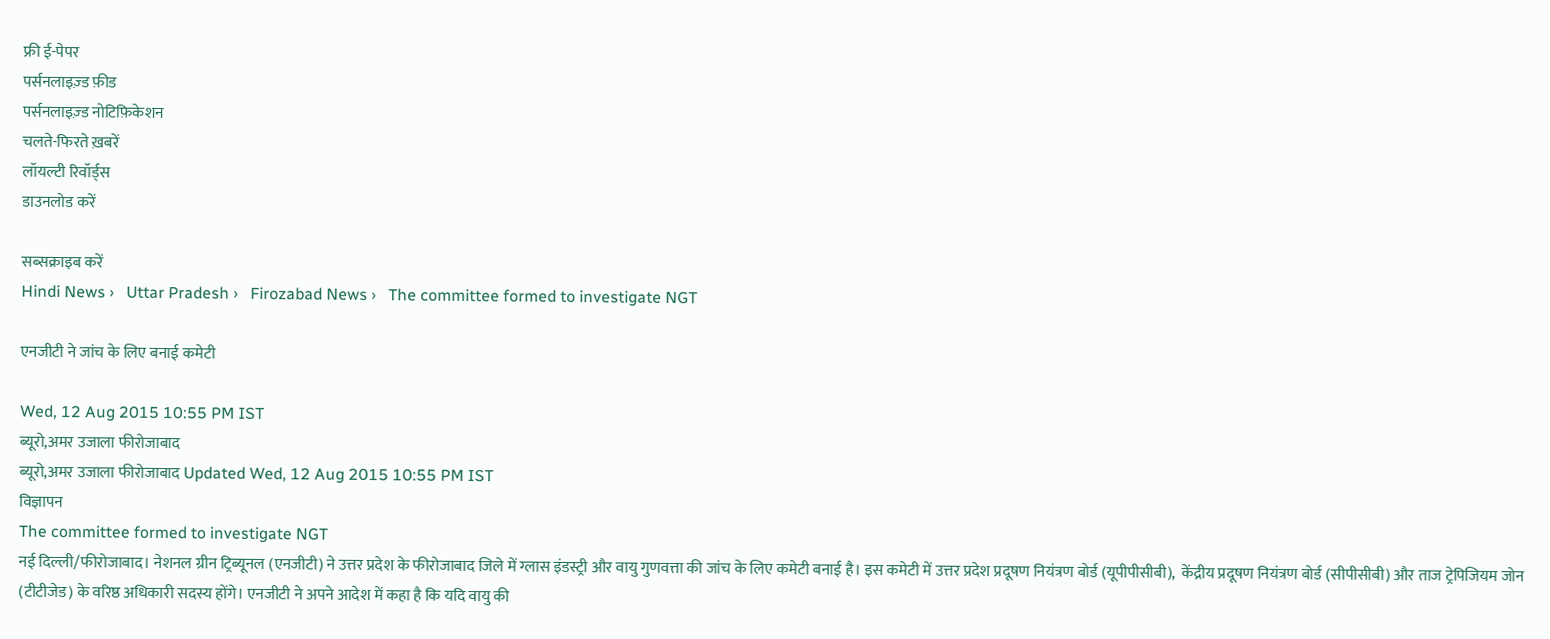फ्री ई-पेपर
पर्सनलाइज़्ड फ़ीड
पर्सनलाइज़्ड नोटिफ़िकेशन
चलते-फिरते ख़बरें
लॉयल्टी रिवॉर्ड्स
डाउनलोड करें

सब्सक्राइब करें
Hindi News ›   Uttar Pradesh ›   Firozabad News ›   The committee formed to investigate NGT

एनजीटी ने जांच के लिए बनाई कमेटी

Wed, 12 Aug 2015 10:55 PM IST
ब्यूरो,अमर उजाला फीरोजाबाद
ब्यूरो,अमर उजाला फीरोजाबाद Updated Wed, 12 Aug 2015 10:55 PM IST
विज्ञापन
The committee formed to investigate NGT
नई दिल्ली/फीरोजाबाद। नेशनल ग्रीन ट्रिब्यूनल (एनजीटी) ने उत्तर प्रदेश के फीरोजाबाद जिले में ग्लास इंडस्ट्री और वायु गुणवत्ता की जांच के लिए कमेटी बनाई है। इस कमेटी में उत्तर प्रदेश प्रदूषण नियंत्रण बोर्ड (यूपीपीसीबी),  केंद्रीय प्रदूषण नियंत्रण बोर्ड (सीपीसीबी) और ताज ट्रेपिजियम जोन (टीटीजेड) के वरिष्ठ अधिकारी सदस्य होंगे। एनजीटी ने अपने आदेश में कहा है कि यदि वायु की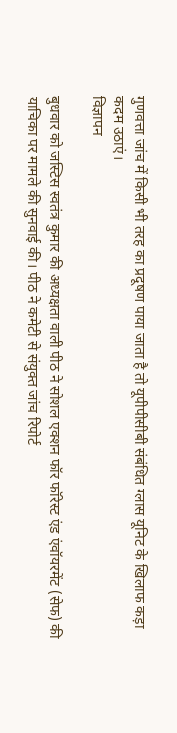गुणवत्ता जांच में किसी भी तरह का प्रदूषण पाया जाता है तो यूपीपीसीबी संबंधित ग्लास यूनिट के खिलाफ कड़ा कदम उठाएं।
विज्ञापन

बुधवार को जस्टिस स्वतंत्र कुमार की अध्यक्षता वाली पीठ ने सोशल एक्शन फॉर फॉरेस्ट एंड एंवॉयरमेंट (सेफ) की याचिका पर मामले की सुनवाई की। पीठ ने कमेटी से संयुक्त जांच रिपोर्ट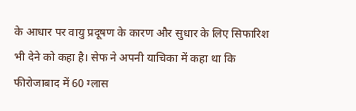के आधार पर वायु प्रदूषण के कारण और सुधार के लिए सिफारिश भी देने को कहा है। सेफ ने अपनी याचिका में कहा था कि फीरोजाबाद में 60 ग्लास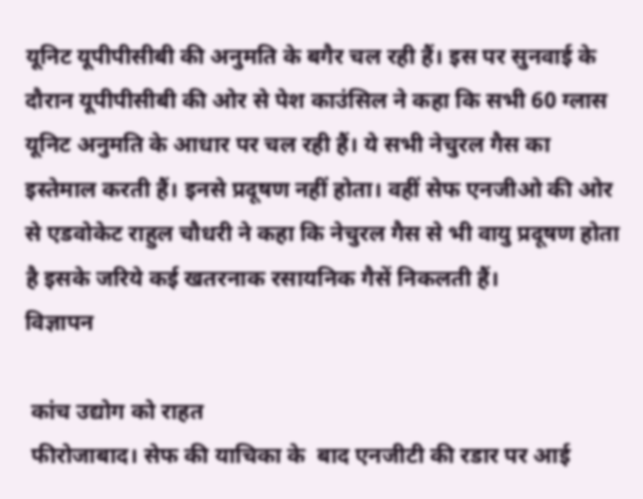यूनिट यूपीपीसीबी की अनुमति के बगैर चल रही हैं। इस पर सुनवाई के दौरान यूपीपीसीबी की ओर से पेश काउंसिल ने कहा कि सभी 60 ग्लास यूनिट अनुमति के आधार पर चल रही हैं। ये सभी नेचुरल गैस का इस्तेमाल करती हैं। इनसे प्रदूषण नहीं होता। वहीं सेफ एनजीओ की ओर से एडवोकेट राहुल चौधरी ने कहा कि नेचुरल गैस से भी वायु प्रदूषण होता है इसके जरिये कई खतरनाक रसायनिक गैसें निकलती हैं।
विज्ञापन

 कांच उद्योग को राहत
 फीरोजाबाद। सेफ की याचिका के  बाद एनजीटी की रडार पर आई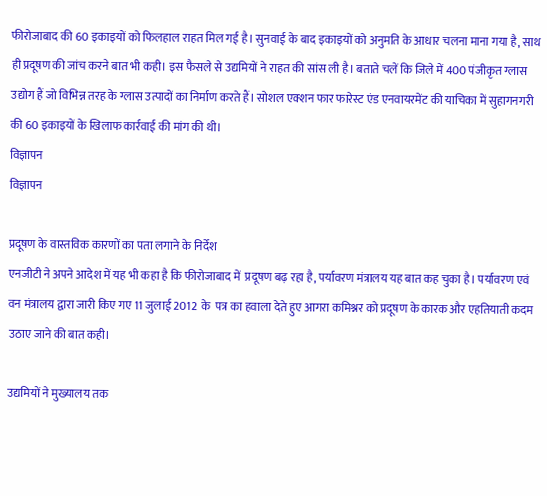फीरोजाबाद की 60 इकाइयों को फिलहाल राहत मिल गई है। सुनवाई के बाद इकाइयों को अनुमति के आधार चलना माना गया है, साथ ही प्रदूषण की जांच करने बात भी कही। इस फैसले से उद्यमियों ने राहत की सांस ली है। बताते चलें कि जिले में 400 पंजीकृत ग्लास उद्योग हैं जो विभिन्न तरह के ग्लास उत्पादों का निर्माण करते हैं। सोशल एक्शन फार फारेस्ट एंड एनवायरमेंट की याचिका में सुहागनगरी की 60 इकाइयों के खिलाफ कार्रवाई की मांग की थी।
विज्ञापन
विज्ञापन

प्रदूषण के वास्तविक कारणों का पता लगाने के निर्देश
एनजीटी ने अपने आदेश में यह भी कहा है कि फीरोजाबाद में  प्रदूषण बढ़ रहा है, पर्यावरण मंत्रालय यह बात कह चुका है। पर्यावरण एवं वन मंत्रालय द्वारा जारी किए गए 11 जुलाई 2012  के  पत्र का हवाला देते हुए आगरा कमिश्नर को प्रदूषण के कारक और एहतियाती कदम उठाए जाने की बात कही।

उद्यमियों ने मुख्यालय तक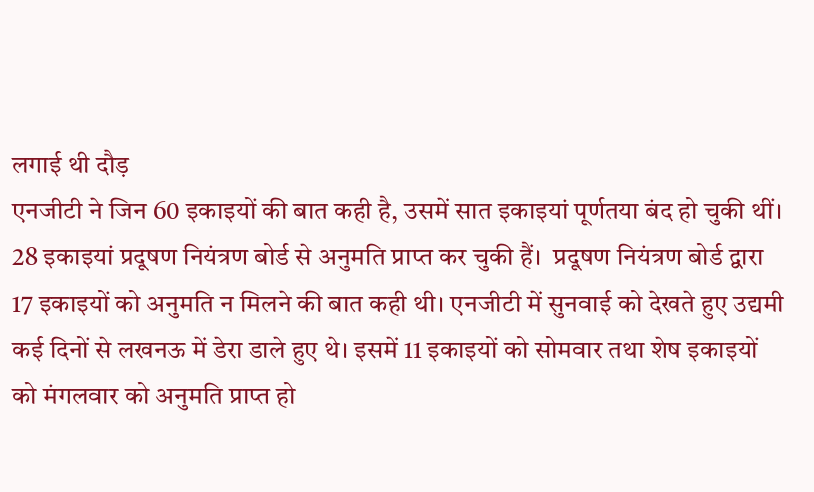लगाई थी दौड़
एनजीटी ने जिन 60 इकाइयों की बात कही है, उसमें सात इकाइयां पूर्णतया बंद हो चुकी थीं। 28 इकाइयां प्रदूषण नियंत्रण बोर्ड से अनुमति प्राप्त कर चुकी हैं।  प्रदूषण नियंत्रण बोर्ड द्वारा 17 इकाइयों को अनुमति न मिलने की बात कही थी। एनजीटी में सुनवाई को देखते हुए उद्यमी कई दिनों से लखनऊ में डेरा डाले हुए थे। इसमें 11 इकाइयों को सोमवार तथा शेष इकाइयों को मंगलवार को अनुमति प्राप्त हो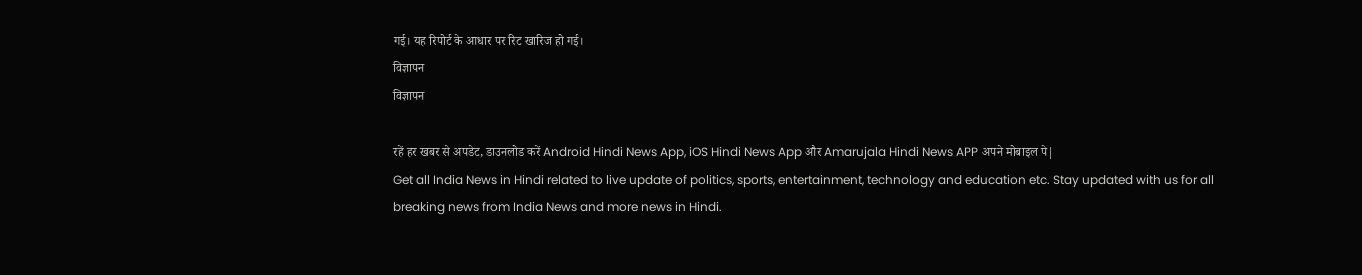गई। यह रिपोर्ट के आधार पर रिट खारिज हो गई।
विज्ञापन
विज्ञापन

रहें हर खबर से अपडेट, डाउनलोड करें Android Hindi News App, iOS Hindi News App और Amarujala Hindi News APP अपने मोबाइल पे|
Get all India News in Hindi related to live update of politics, sports, entertainment, technology and education etc. Stay updated with us for all breaking news from India News and more news in Hindi.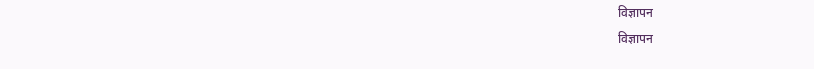विज्ञापन
विज्ञापन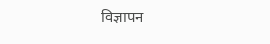विज्ञापन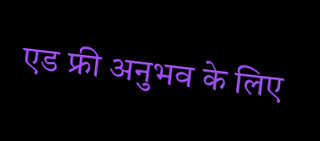एड फ्री अनुभव के लिए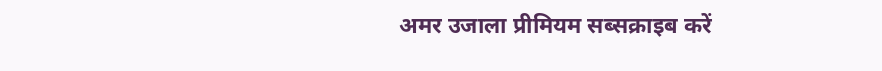अमर उजाला प्रीमियम सब्सक्राइब करें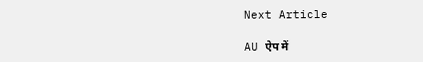Next Article

AU ऐप में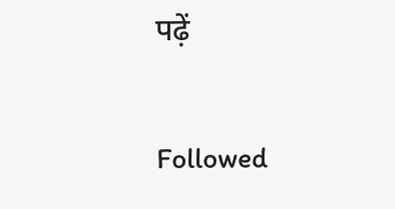पढ़ें

Followed